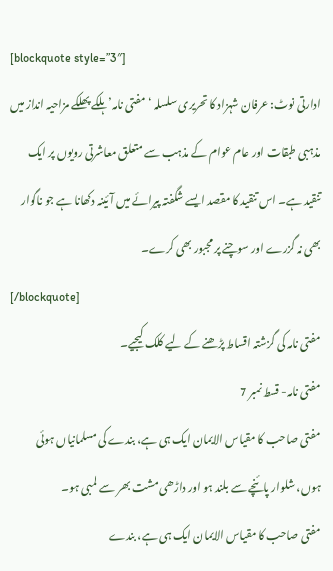[blockquote style=”3″]
ادارتی نوٹ: عرفان شہزاد کا تحریری سلسلہ ‘مفتی نامہ’ ہلکے پھلکے مزاحیہ انداز میں مذہبی طبقات اور عام عوام کے مذہب سے متعلق معاشرتی رویوں پر ایک تنقید ہے۔ اس تنقید کا مقصد ایسے شگفتہ پیرائے میں آئینہ دکھانا ہے جو ناگوار بھی نہ گزرے اور سوچنے پر مجبور بھی کرے۔
[/blockquote]
مفتی نامہ کی گزشتہ اقساط پڑھنے کے لیے کلک کیجیے۔
مفتی نامہ- قسط نمبر 7
مفتی صاحب کا مقیاس الایمان ایک ہی ہے، بندے کی مسلمانیاں ہوئی ہوں، شلوار پائنچے سے بلند ہو اور داڑھی مشت بھر سے لمبی ہو۔
مفتی صاحب کا مقیاس الایمان ایک ہی ہے، بندے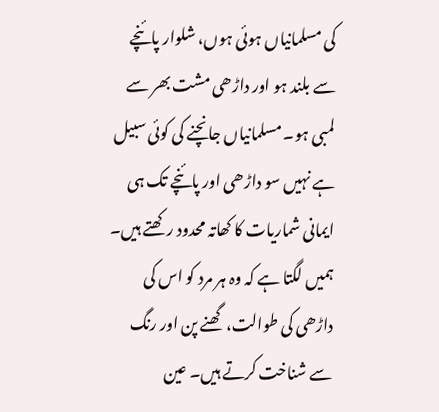کی مسلمانیاں ہوئی ہوں، شلوار پائنچے سے بلند ہو اور داڑھی مشت بھر سے لمبی ہو۔ مسلمانیاں جانچنے کی کوئی سبیل ہے نہیں سو داڑھی اور پائنچے تک ہی ایمانی شماریات کا کھاتہ محدود رکھتے ہیں۔ ہمیں لگتا ہے کہ وہ ہر مرد کو اس کی داڑھی کی طوالت، گھنے پن اور رنگ سے شناخت کرتے ہیں۔ عین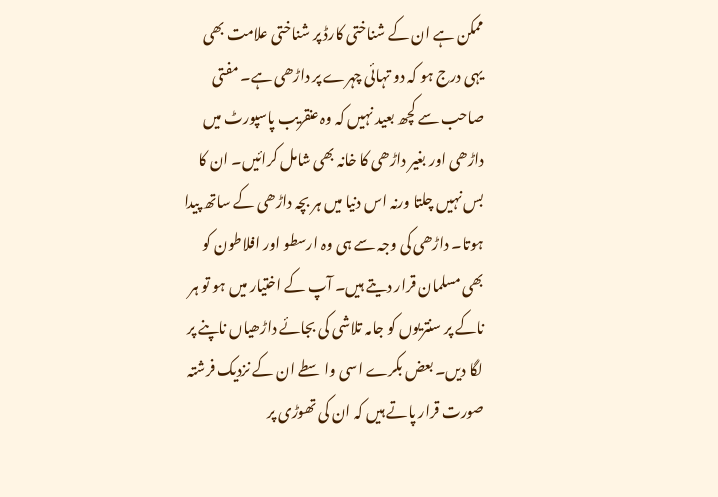ممکن ہے ان کے شناختی کارڈ پر شناختی علامت بھی یہی درج ہو کہ دو تہائی چہرے پر داڑھی ہے۔ مفتی صاحب سے کچھ بعید نہیں کہ وہ عنقریب پاسپورٹ میں داڑھی اور بغیر داڑھی کا خانہ بھی شامل کرائیں۔ ان کا بس نہیں چلتا ورنہ اس دنیا میں ہر بچہ داڑھی کے ساتھ پیدا ہوتا۔ داڑھی کی وجہ سے ہی وہ ارسطو اور افلاطون کو بھی مسلمان قرار دیتے ہیں۔ آپ کے اختیار میں ہو تو ہر ناکے پر سنتریوں کو جامہ تلاشی کی بجائے داڑھیاں ناپنے پر لگا دیں۔ بعض بکرے اسی واسطے ان کے نزدیک فرشتہ صورت قرار پاتے ہیں کہ ان کی تھوڑی پر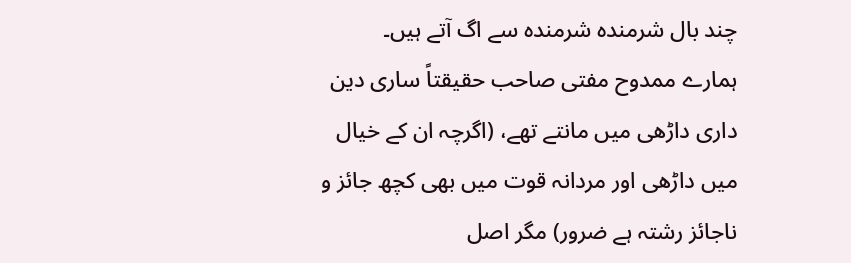چند بال شرمندہ شرمندہ سے اگ آتے ہیں۔
ہمارے ممدوح مفتی صاحب حقیقتاً ساری دین داری داڑھی میں مانتے تھے، (اگرچہ ان کے خیال میں داڑھی اور مردانہ قوت میں بھی کچھ جائز و ناجائز رشتہ ہے ضرور) مگر اصل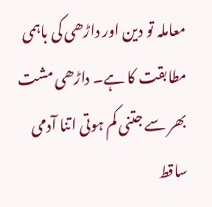معاملہ تو دین اور داڑھی کی باہمی مطابقت کا ہے۔ داڑھی مشت بھر سے جتنی کم ہوتی اتنا آدمی ساقط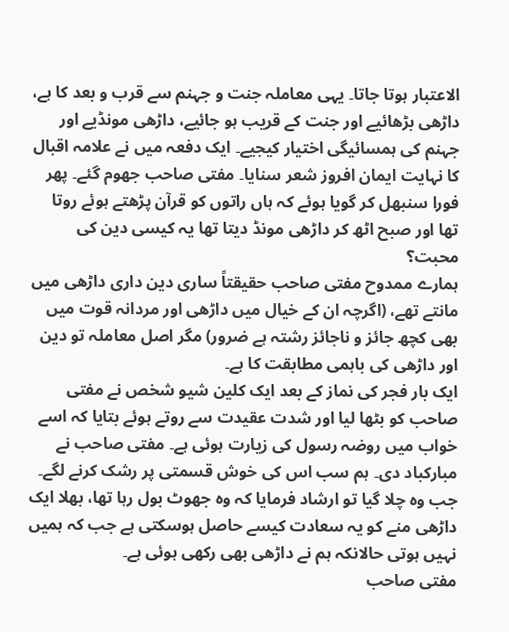الاعتبار ہوتا جاتا۔ یہی معاملہ جنت و جہنم سے قرب و بعد کا ہے، داڑھی بڑھائیے اور جنت کے قریب ہو جائیے، داڑھی مونڈیے اور جہنم کی ہمسائیگی اختیار کیجیے۔ ایک دفعہ میں نے علامہ اقبال کا نہایت ایمان افروز شعر سنایا۔ مفتی صاحب جھوم گئے۔ پھر فورا سنبھل کر گویا ہوئے کہ ہاں راتوں کو قرآن پڑھتے ہوئے روتا تھا اور صبح اٹھ کر داڑھی مونڈ دیتا تھا یہ کیسی دین کی محبت؟
ہمارے ممدوح مفتی صاحب حقیقتاً ساری دین داری داڑھی میں مانتے تھے، (اگرچہ ان کے خیال میں داڑھی اور مردانہ قوت میں بھی کچھ جائز و ناجائز رشتہ ہے ضرور) مگر اصل معاملہ تو دین اور داڑھی کی باہمی مطابقت کا ہے۔
ایک بار فجر کی نماز کے بعد ایک کلین شیو شخص نے مفتی صاحب کو بٹھا لیا اور شدت عقیدت سے روتے ہوئے بتایا کہ اسے خواب میں روضہ رسول کی زیارت ہوئی ہے۔ مفتی صاحب نے مبارکباد دی۔ ہم سب اس کی خوش قسمتی پر رشک کرنے لگے۔ جب وہ چلا گیا تو ارشاد فرمایا کہ وہ جھوٹ بول رہا تھا، بھلا ایک داڑھی منے کو یہ سعادت کیسے حاصل ہوسکتی ہے جب کہ ہمیں نہیں ہوتی حالانکہ ہم نے داڑھی بھی رکھی ہوئی ہے۔
مفتی صاحب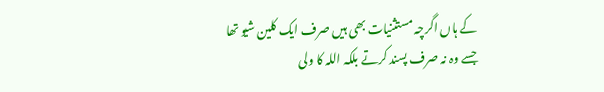کے ہاں اگرچہ مستثنیات بھی ہیں صرف ایک کلین شیو تھا جسے وہ نہ صرف پسند کرتے بلکہ اللہ کا ولی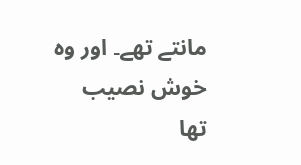مانتے تھے۔ اور وہ خوش نصیب تھا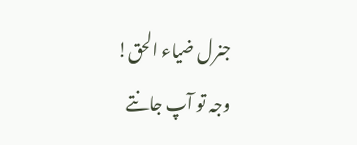جنرل ضیاء الحق!
وجہ تو آپ جانتے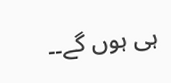ہی ہوں گے۔۔